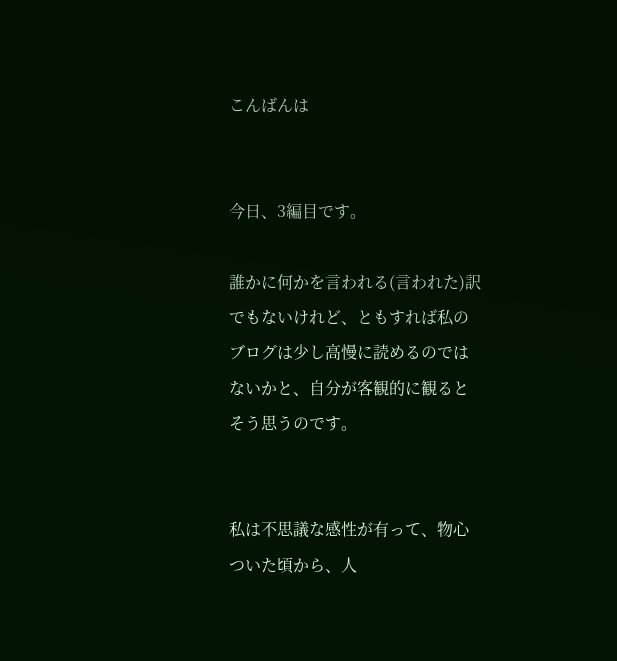こんばんは


今日、3編目です。

誰かに何かを言われる(言われた)訳でもないけれど、ともすれば私のブログは少し高慢に読めるのではないかと、自分が客観的に観るとそう思うのです。


私は不思議な感性が有って、物心ついた頃から、人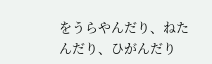をうらやんだり、ねたんだり、ひがんだり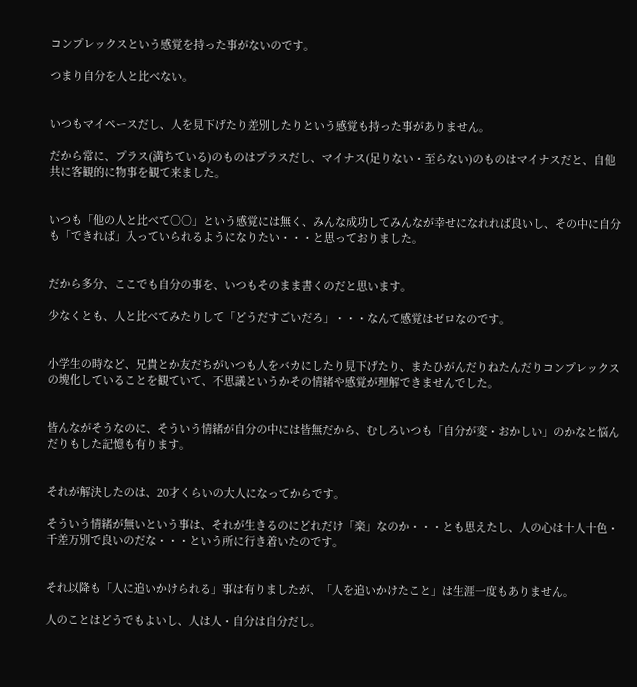コンプレックスという感覚を持った事がないのです。

つまり自分を人と比べない。


いつもマイペースだし、人を見下げたり差別したりという感覚も持った事がありません。

だから常に、プラス(満ちている)のものはプラスだし、マイナス(足りない・至らない)のものはマイナスだと、自他共に客観的に物事を観て来ました。


いつも「他の人と比べて○○」という感覚には無く、みんな成功してみんなが幸せになれれば良いし、その中に自分も「できれば」入っていられるようになりたい・・・と思っておりました。


だから多分、ここでも自分の事を、いつもそのまま書くのだと思います。

少なくとも、人と比べてみたりして「どうだすごいだろ」・・・なんて感覚はゼロなのです。


小学生の時など、兄貴とか友だちがいつも人をバカにしたり見下げたり、またひがんだりねたんだりコンプレックスの塊化していることを観ていて、不思議というかその情緒や感覚が理解できませんでした。


皆んながそうなのに、そういう情緒が自分の中には皆無だから、むしろいつも「自分が変・おかしい」のかなと悩んだりもした記憶も有ります。


それが解決したのは、20才くらいの大人になってからです。

そういう情緒が無いという事は、それが生きるのにどれだけ「楽」なのか・・・とも思えたし、人の心は十人十色・千差万別で良いのだな・・・という所に行き着いたのです。


それ以降も「人に追いかけられる」事は有りましたが、「人を追いかけたこと」は生涯一度もありません。

人のことはどうでもよいし、人は人・自分は自分だし。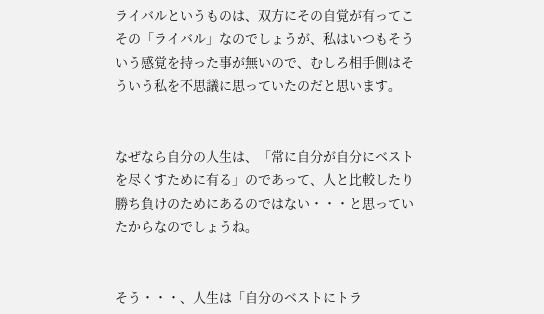ライバルというものは、双方にその自覚が有ってこその「ライバル」なのでしょうが、私はいつもそういう感覚を持った事が無いので、むしろ相手側はそういう私を不思議に思っていたのだと思います。


なぜなら自分の人生は、「常に自分が自分にベストを尽くすために有る」のであって、人と比較したり勝ち負けのためにあるのではない・・・と思っていたからなのでしょうね。


そう・・・、人生は「自分のベストにトラ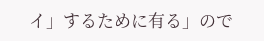イ」するために有る」ので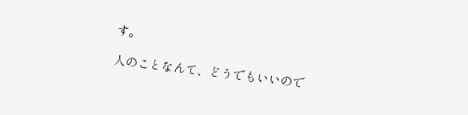す。

人のことなんて、どうでもいいので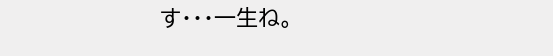す・・・一生ね。